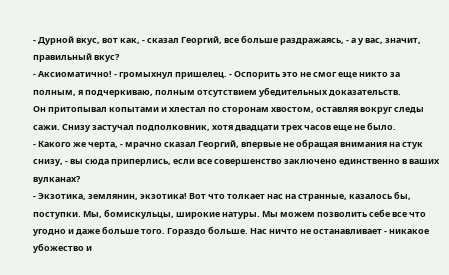- Дурной вкус, вот как, - сказал Георгий, все больше раздражаясь, - а у вас, значит, правильный вкус?
- Аксиоматично! - громыхнул пришелец. - Оспорить это не смог еще никто за полным, я подчеркиваю, полным отсутствием убедительных доказательств.
Он притопывал копытами и хлестал по сторонам хвостом, оставляя вокруг следы сажи. Снизу застучал подполковник, хотя двадцати трех часов еще не было.
- Какого же черта, - мрачно сказал Георгий, впервые не обращая внимания на стук снизу, - вы сюда приперлись, если все совершенство заключено единственно в ваших вулканах?
- Экзотика, землянин, экзотика! Вот что толкает нас на странные, казалось бы, поступки. Мы, бомискульцы, широкие натуры. Мы можем позволить себе все что угодно и даже больше того. Гораздо больше. Нас ничто не останавливает - никакое убожество и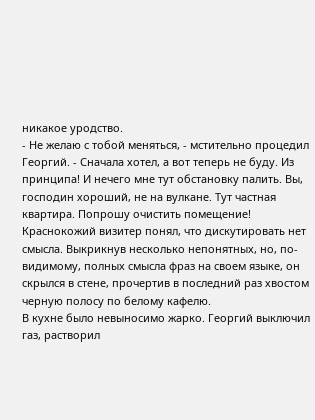никакое уродство.
- Не желаю с тобой меняться, - мстительно процедил Георгий. - Сначала хотел, а вот теперь не буду. Из принципа! И нечего мне тут обстановку палить. Вы, господин хороший, не на вулкане. Тут частная квартира. Попрошу очистить помещение!
Краснокожий визитер понял, что дискутировать нет смысла. Выкрикнув несколько непонятных, но, по-видимому, полных смысла фраз на своем языке, он скрылся в стене, прочертив в последний раз хвостом черную полосу по белому кафелю.
В кухне было невыносимо жарко. Георгий выключил газ, растворил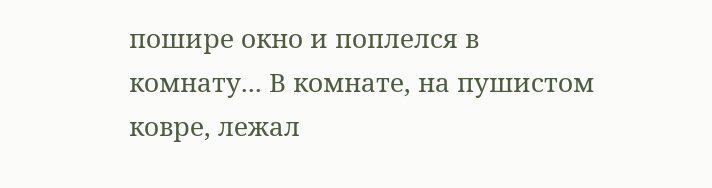пошире окно и поплелся в комнату... В комнате, на пушистом ковре, лежал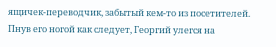ящичек-переводчик, забытый кем-то из посетителей. Пнув его ногой как следует, Георгий улегся на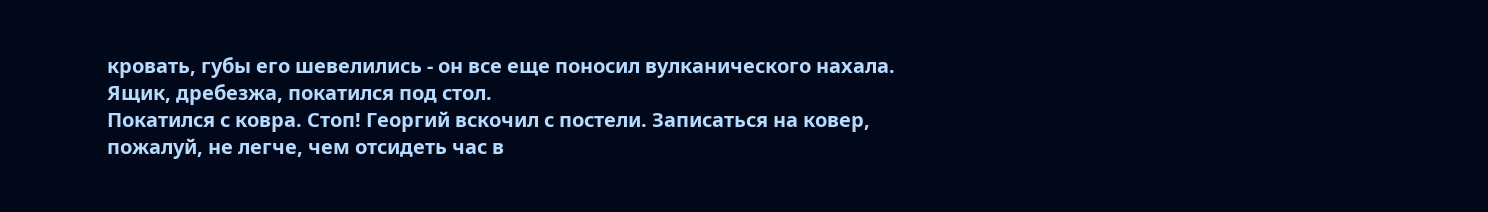кровать, губы его шевелились - он все еще поносил вулканического нахала. Ящик, дребезжа, покатился под стол.
Покатился с ковра. Стоп! Георгий вскочил с постели. Записаться на ковер, пожалуй, не легче, чем отсидеть час в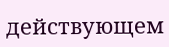действующем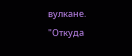вулкане.
"Откуда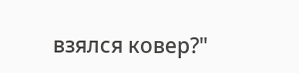взялся ковер?"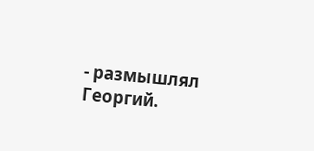- размышлял Георгий.